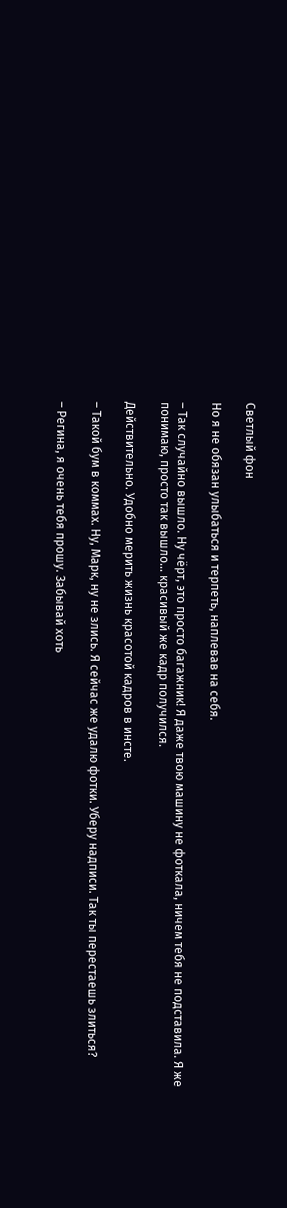Светлый фон

Но я не обязан улыбаться и терпеть, наплевав на себя.

– Так случайно вышло. Ну чёрт, это просто багажник! Я даже твою машину не фоткала, ничем тебя не подставила. Я же понимаю, просто так вышло… красивый же кадр получился.

Действительно. Удобно мерить жизнь красотой кадров в инсте.

– Такой бум в коммах. Ну, Марк, ну не злись. Я сейчас же удалю фотки. Уберу надписи. Так ты перестаешь злиться?

– Регина, я очень тебя прошу. Забывай хоть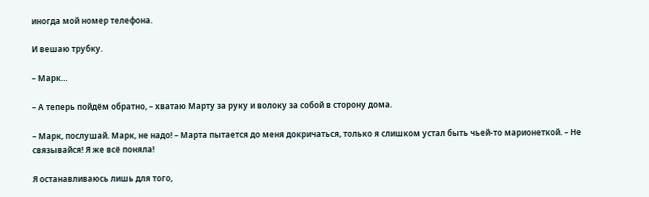иногда мой номер телефона.

И вешаю трубку.

– Марк…

– А теперь пойдём обратно, – хватаю Марту за руку и волоку за собой в сторону дома.

– Марк, послушай. Марк, не надо! – Марта пытается до меня докричаться, только я слишком устал быть чьей-то марионеткой. – Не связывайся! Я же всё поняла!

Я останавливаюсь лишь для того,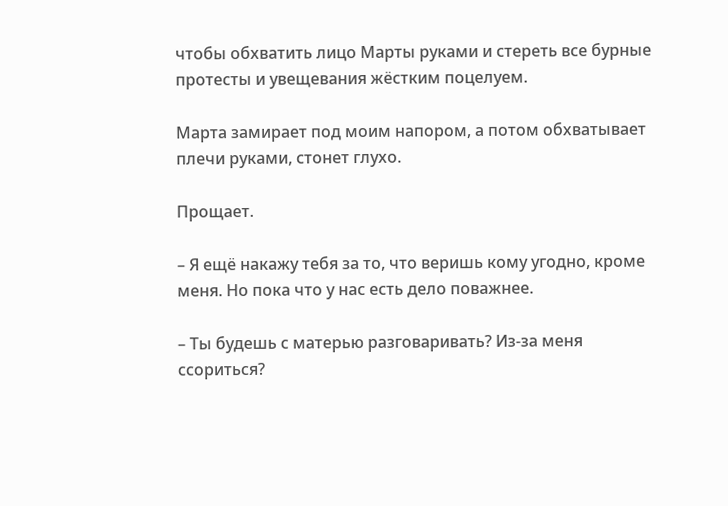чтобы обхватить лицо Марты руками и стереть все бурные протесты и увещевания жёстким поцелуем.

Марта замирает под моим напором, а потом обхватывает плечи руками, стонет глухо.

Прощает.

– Я ещё накажу тебя за то, что веришь кому угодно, кроме меня. Но пока что у нас есть дело поважнее.

– Ты будешь с матерью разговаривать? Из-за меня ссориться?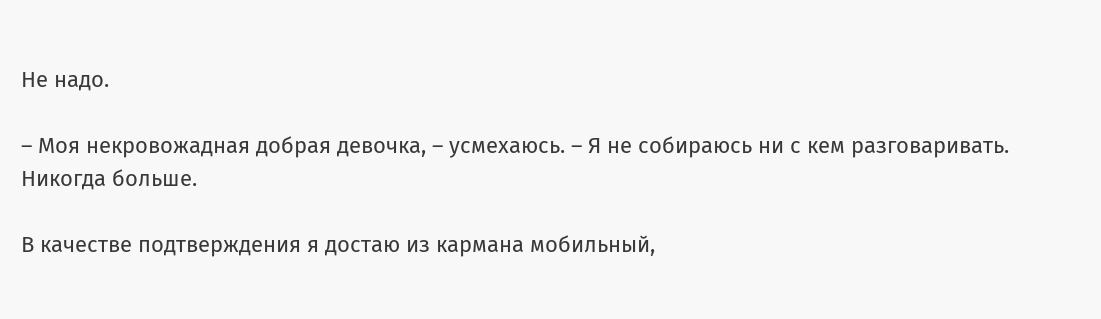Не надо.

– Моя некровожадная добрая девочка, – усмехаюсь. – Я не собираюсь ни с кем разговаривать. Никогда больше.

В качестве подтверждения я достаю из кармана мобильный,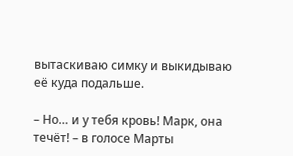вытаскиваю симку и выкидываю её куда подальше.

– Но… и у тебя кровь! Марк, она течёт! – в голосе Марты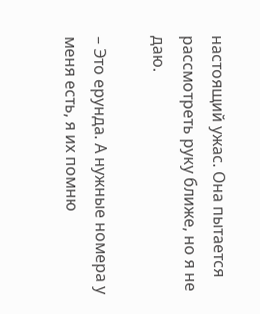настоящий ужас. Она пытается рассмотреть руку ближе, но я не даю.

– Это ерунда. А нужные номера у меня есть, я их помню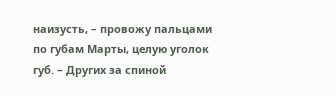наизусть, – провожу пальцами по губам Марты, целую уголок губ. – Других за спиной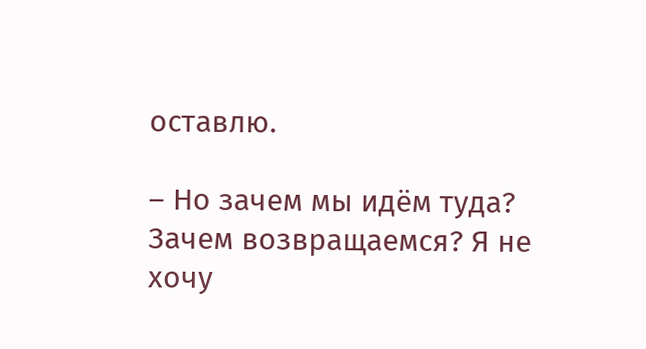оставлю.

– Но зачем мы идём туда? Зачем возвращаемся? Я не хочу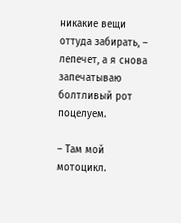никакие вещи оттуда забирать, – лепечет, а я снова запечатываю болтливый рот поцелуем.

– Там мой мотоцикл.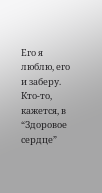Его я люблю, его и заберу. Кто-то, кажется, в “Здоровое сердце”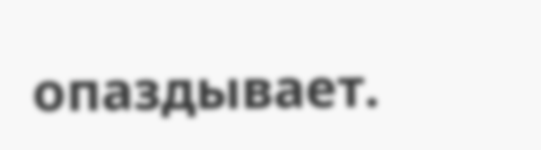опаздывает.